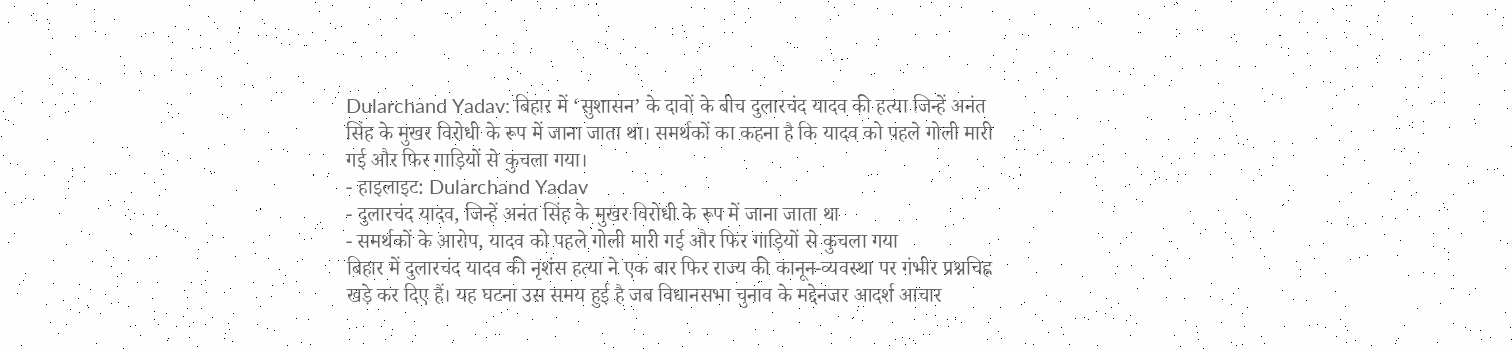Dularchand Yadav: बिहार में ‘सुशासन’ के दावों के बीच दुलारचंद यादव की हत्या जिन्हें अनंत सिंह के मुखर विरोधी के रूप में जाना जाता था। समर्थकों का कहना है कि यादव को पहले गोली मारी गई और फिर गाड़ियों से कुचला गया।
- हाइलाइट: Dularchand Yadav
- दुलारचंद यादव, जिन्हें अनंत सिंह के मुखर विरोधी के रूप में जाना जाता था
- समर्थकों के आरोप, यादव को पहले गोली मारी गई और फिर गाड़ियों से कुचला गया
बिहार में दुलारचंद यादव की नृशंस हत्या ने एक बार फिर राज्य की कानून-व्यवस्था पर गंभीर प्रश्नचिह्न खड़े कर दिए हैं। यह घटना उस समय हुई है जब विधानसभा चुनाव के मद्देनजर आदर्श आचार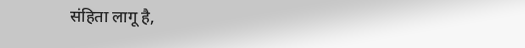संहिता लागू है,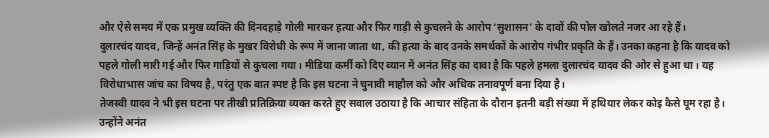और ऐसे समय में एक प्रमुख व्यक्ति की दिनदहाड़े गोली मारकर हत्या और फिर गाड़ी से कुचलने के आरोप ‘सुशासन’ के दावों की पोल खोलते नजर आ रहे हैं।
दुलारचंद यादव, जिन्हें अनंत सिंह के मुखर विरोधी के रूप में जाना जाता था, की हत्या के बाद उनके समर्थकों के आरोप गंभीर प्रकृति के हैं। उनका कहना है कि यादव को पहले गोली मारी गई और फिर गाड़ियों से कुचला गया। मीडिया कर्मी को दिए ब्यान में अनंत सिंह का दावा है कि पहले हमला दुलारचंद यादव की ओर से हुआ था। यह विरोधाभास जांच का विषय है, परंतु एक बात स्पष्ट है कि इस घटना ने चुनावी माहौल को और अधिक तनावपूर्ण बना दिया है।
तेजस्वी यादव ने भी इस घटना पर तीखी प्रतिक्रिया व्यक्त करते हुए सवाल उठाया है कि आचार संहिता के दौरान इतनी बड़ी संख्या में हथियार लेकर कोइ कैसे घूम रहा है। उन्होंने अनंत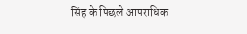सिंह के पिछले आपराधिक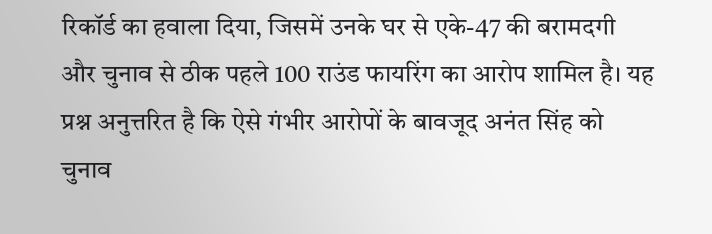रिकॉर्ड का हवाला दिया, जिसमें उनके घर से एके-47 की बरामदगी और चुनाव से ठीक पहले 100 राउंड फायरिंग का आरोप शामिल है। यह प्रश्न अनुत्तरित है कि ऐसे गंभीर आरोपों के बावजूद अनंत सिंह को चुनाव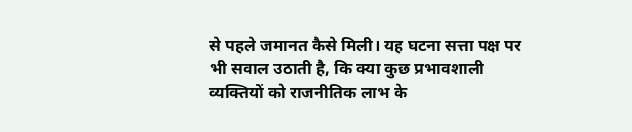से पहले जमानत कैसे मिली। यह घटना सत्ता पक्ष पर भी सवाल उठाती है, कि क्या कुछ प्रभावशाली व्यक्तियों को राजनीतिक लाभ के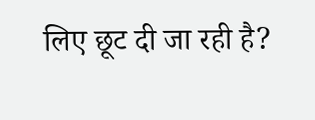लिए छूट दी जा रही है?